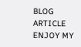BLOG ARTICLE ENJOY MY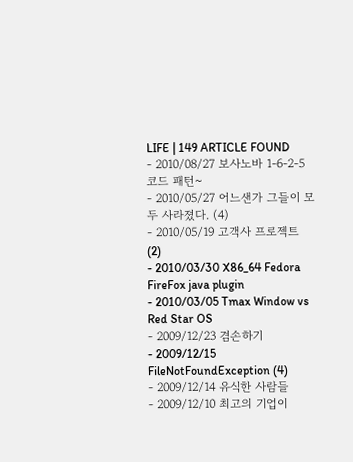LIFE | 149 ARTICLE FOUND
- 2010/08/27 보사노바 1-6-2-5 코드 패턴~
- 2010/05/27 어느샌가 그들이 모두 사라졌다. (4)
- 2010/05/19 고객사 프로젝트 (2)
- 2010/03/30 X86_64 Fedora FireFox java plugin
- 2010/03/05 Tmax Window vs Red Star OS
- 2009/12/23 겸손하기
- 2009/12/15 FileNotFoundException (4)
- 2009/12/14 유식한 사람들
- 2009/12/10 최고의 기업이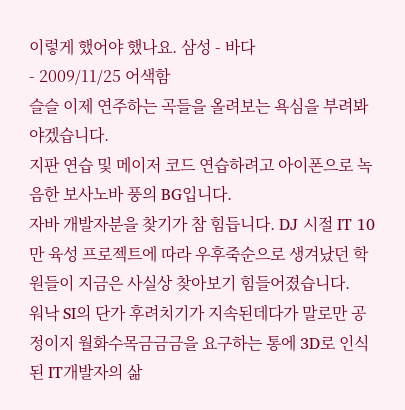이렇게 했어야 했나요. 삼성 - 바다
- 2009/11/25 어색함
슬슬 이제 연주하는 곡들을 올려보는 욕심을 부려봐야겠습니다.
지판 연습 및 메이저 코드 연습하려고 아이폰으로 녹음한 보사노바 풍의 BG입니다.
자바 개발자분을 찾기가 참 힘듭니다. DJ 시절 IT 10만 육성 프로젝트에 따라 우후죽순으로 생겨났던 학원들이 지금은 사실상 찾아보기 힘들어졌습니다.
워낙 SI의 단가 후려치기가 지속된데다가 말로만 공정이지 월화수목금금금을 요구하는 통에 3D로 인식된 IT개발자의 삶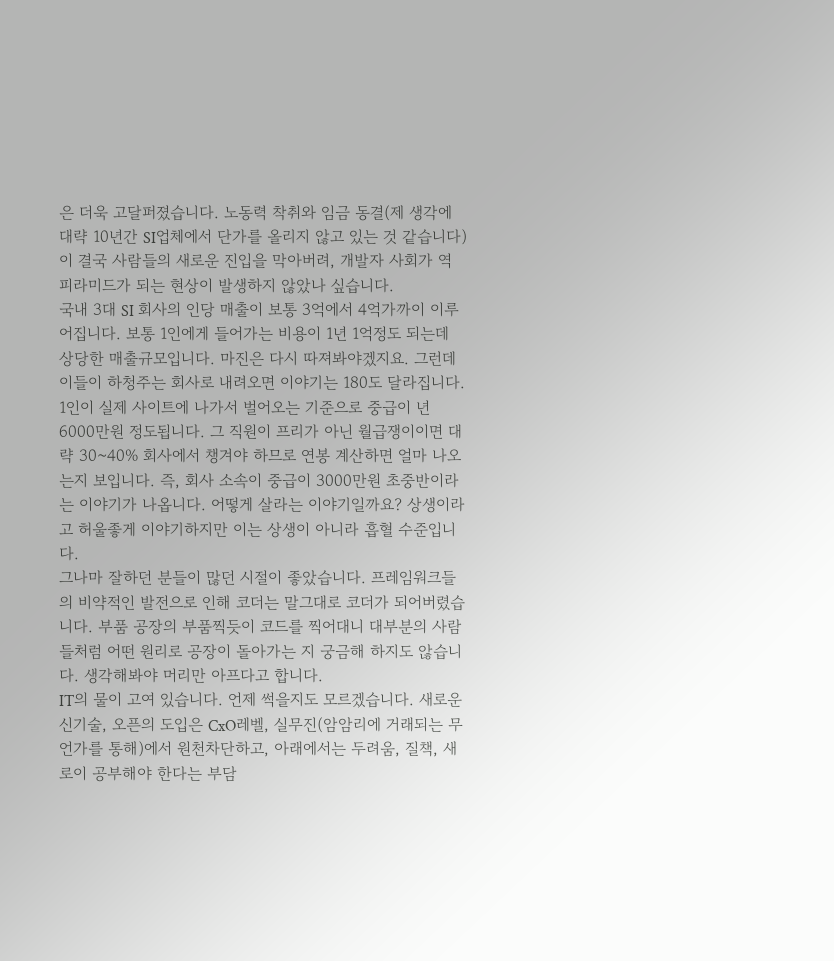은 더욱 고달퍼졌습니다. 노동력 착취와 임금 동결(제 생각에 대략 10년간 SI업체에서 단가를 올리지 않고 있는 것 같습니다)이 결국 사람들의 새로운 진입을 막아버려, 개발자 사회가 역 피라미드가 되는 현상이 발생하지 않았나 싶습니다.
국내 3대 SI 회사의 인당 매출이 보통 3억에서 4억가까이 이루어집니다. 보통 1인에게 들어가는 비용이 1년 1억정도 되는데 상당한 매출규모입니다. 마진은 다시 따져봐야겠지요. 그런데 이들이 하청주는 회사로 내려오면 이야기는 180도 달라집니다. 1인이 실제 사이트에 나가서 벌어오는 기준으로 중급이 년 6000만원 정도됩니다. 그 직원이 프리가 아닌 월급쟁이이면 대략 30~40% 회사에서 챙겨야 하므로 연봉 계산하면 얼마 나오는지 보입니다. 즉, 회사 소속이 중급이 3000만원 초중반이라는 이야기가 나옵니다. 어떻게 살라는 이야기일까요? 상생이라고 허울좋게 이야기하지만 이는 상생이 아니라 흡혈 수준입니다.
그나마 잘하던 분들이 많던 시절이 좋았습니다. 프레임워크들의 비약적인 발전으로 인해 코더는 말그대로 코더가 되어버렸습니다. 부품 공장의 부품찍듯이 코드를 찍어대니 대부분의 사람들처럼 어떤 원리로 공장이 돌아가는 지 궁금해 하지도 않습니다. 생각해봐야 머리만 아프다고 합니다.
IT의 물이 고여 있습니다. 언제 썩을지도 모르겠습니다. 새로운 신기술, 오픈의 도입은 CxO레벨, 실무진(암암리에 거래되는 무언가를 통해)에서 원천차단하고, 아래에서는 두려움, 질책, 새로이 공부해야 한다는 부담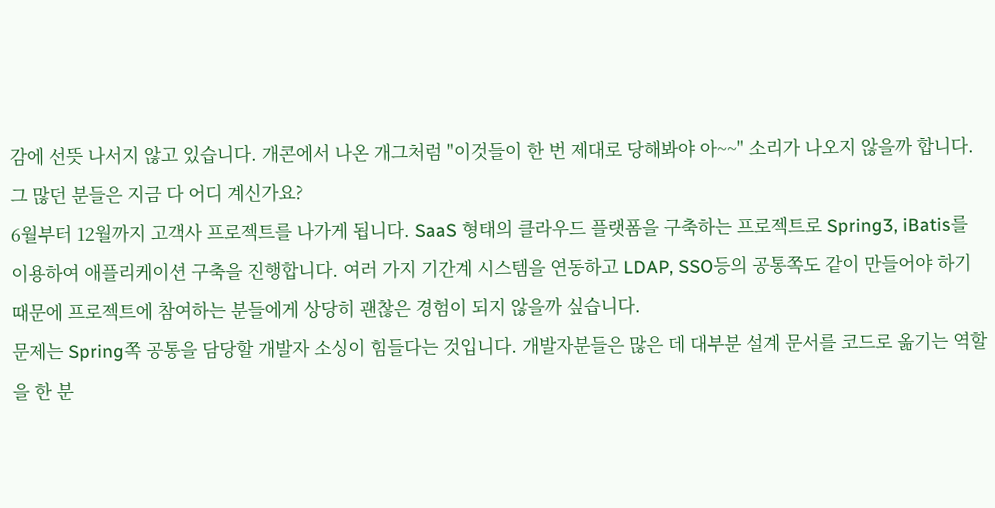감에 선뜻 나서지 않고 있습니다. 개콘에서 나온 개그처럼 "이것들이 한 번 제대로 당해봐야 아~~" 소리가 나오지 않을까 합니다.
그 많던 분들은 지금 다 어디 계신가요?
6월부터 12월까지 고객사 프로젝트를 나가게 됩니다. SaaS 형태의 클라우드 플랫폼을 구축하는 프로젝트로 Spring3, iBatis를 이용하여 애플리케이션 구축을 진행합니다. 여러 가지 기간계 시스템을 연동하고 LDAP, SSO등의 공통쪽도 같이 만들어야 하기 때문에 프로젝트에 참여하는 분들에게 상당히 괜찮은 경험이 되지 않을까 싶습니다.
문제는 Spring쪽 공통을 담당할 개발자 소싱이 힘들다는 것입니다. 개발자분들은 많은 데 대부분 설계 문서를 코드로 옮기는 역할을 한 분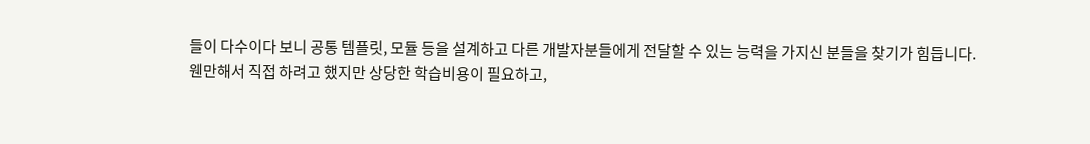들이 다수이다 보니 공통 템플릿, 모듈 등을 설계하고 다른 개발자분들에게 전달할 수 있는 능력을 가지신 분들을 찾기가 힘듭니다.
웬만해서 직접 하려고 했지만 상당한 학습비용이 필요하고,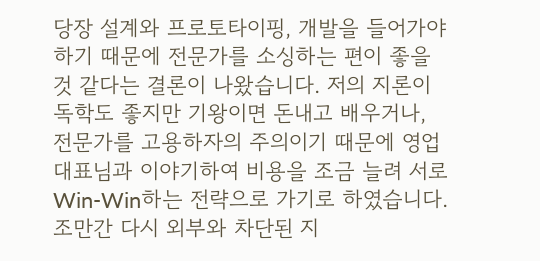당장 설계와 프로토타이핑, 개발을 들어가야 하기 때문에 전문가를 소싱하는 편이 좋을 것 같다는 결론이 나왔습니다. 저의 지론이 독학도 좋지만 기왕이면 돈내고 배우거나, 전문가를 고용하자의 주의이기 때문에 영업대표님과 이야기하여 비용을 조금 늘려 서로 Win-Win하는 전략으로 가기로 하였습니다.
조만간 다시 외부와 차단된 지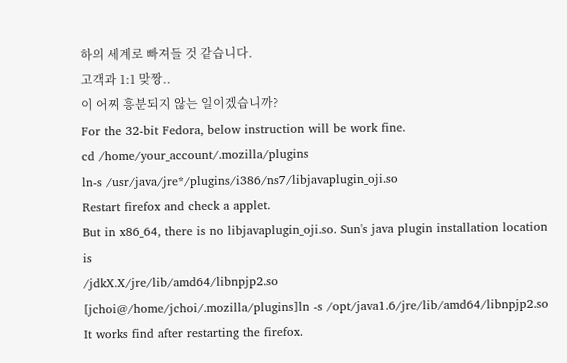하의 세계로 빠져들 것 같습니다.
고객과 1:1 맞짱..
이 어찌 흥분되지 않는 일이겠습니까?
For the 32-bit Fedora, below instruction will be work fine.
cd /home/your_account/.mozilla/plugins
ln-s /usr/java/jre*/plugins/i386/ns7/libjavaplugin_oji.so
Restart firefox and check a applet.
But in x86_64, there is no libjavaplugin_oji.so. Sun's java plugin installation location is
/jdkX.X/jre/lib/amd64/libnpjp2.so
[jchoi@/home/jchoi/.mozilla/plugins]ln -s /opt/java1.6/jre/lib/amd64/libnpjp2.so
It works find after restarting the firefox.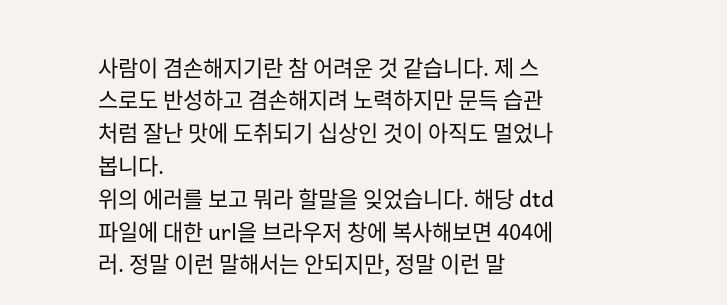사람이 겸손해지기란 참 어려운 것 같습니다. 제 스스로도 반성하고 겸손해지려 노력하지만 문득 습관처럼 잘난 맛에 도취되기 십상인 것이 아직도 멀었나 봅니다.
위의 에러를 보고 뭐라 할말을 잊었습니다. 해당 dtd 파일에 대한 url을 브라우저 창에 복사해보면 404에러. 정말 이런 말해서는 안되지만, 정말 이런 말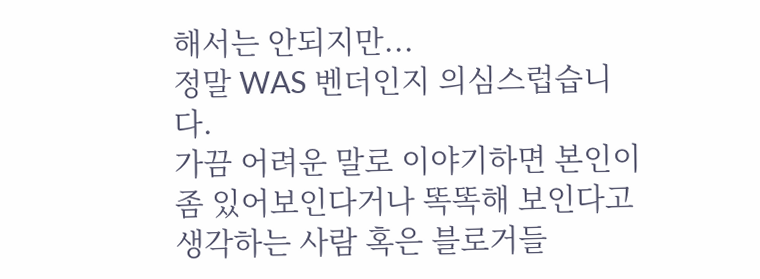해서는 안되지만...
정말 WAS 벤더인지 의심스럽습니다.
가끔 어려운 말로 이야기하면 본인이 좀 있어보인다거나 똑똑해 보인다고 생각하는 사람 혹은 블로거들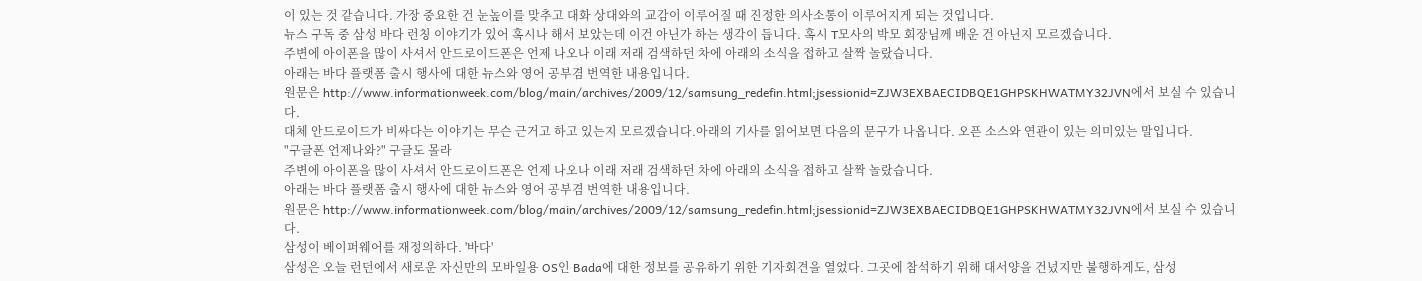이 있는 것 같습니다. 가장 중요한 건 눈높이를 맞추고 대화 상대와의 교감이 이루어질 때 진정한 의사소통이 이루어지게 되는 것입니다.
뉴스 구독 중 삼성 바다 런칭 이야기가 있어 혹시나 해서 보았는데 이건 아닌가 하는 생각이 듭니다. 혹시 T모사의 박모 회장님께 배운 건 아닌지 모르겠습니다.
주변에 아이폰을 많이 사셔서 안드로이드폰은 언제 나오나 이래 저래 검색하던 차에 아래의 소식을 접하고 살짝 놀랐습니다.
아래는 바다 플랫폼 출시 행사에 대한 뉴스와 영어 공부겸 번역한 내용입니다.
원문은 http://www.informationweek.com/blog/main/archives/2009/12/samsung_redefin.html;jsessionid=ZJW3EXBAECIDBQE1GHPSKHWATMY32JVN에서 보실 수 있습니다.
대체 안드로이드가 비싸다는 이야기는 무슨 근거고 하고 있는지 모르겠습니다.아래의 기사를 읽어보면 다음의 문구가 나옵니다. 오픈 소스와 연관이 있는 의미있는 말입니다.
"구글폰 언제나와?" 구글도 몰라
주변에 아이폰을 많이 사셔서 안드로이드폰은 언제 나오나 이래 저래 검색하던 차에 아래의 소식을 접하고 살짝 놀랐습니다.
아래는 바다 플랫폼 출시 행사에 대한 뉴스와 영어 공부겸 번역한 내용입니다.
원문은 http://www.informationweek.com/blog/main/archives/2009/12/samsung_redefin.html;jsessionid=ZJW3EXBAECIDBQE1GHPSKHWATMY32JVN에서 보실 수 있습니다.
삼성이 베이퍼웨어를 재정의하다. '바다'
삼성은 오늘 런던에서 새로운 자신만의 모바일용 OS인 Bada에 대한 정보를 공유하기 위한 기자회견을 열었다. 그곳에 참석하기 위해 대서양을 건넜지만 불행하게도, 삼성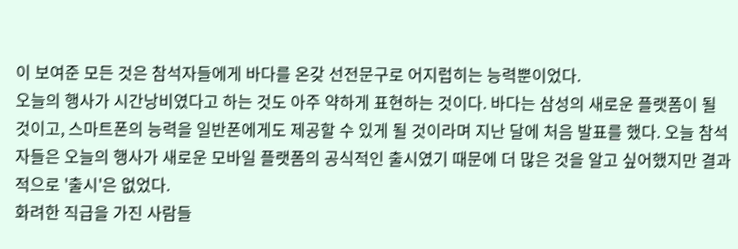이 보여준 모든 것은 참석자들에게 바다를 온갖 선전문구로 어지럽히는 능력뿐이었다.
오늘의 행사가 시간낭비였다고 하는 것도 아주 약하게 표현하는 것이다. 바다는 삼성의 새로운 플랫폼이 될 것이고, 스마트폰의 능력을 일반폰에게도 제공할 수 있게 될 것이라며 지난 달에 처음 발표를 했다. 오늘 참석자들은 오늘의 행사가 새로운 모바일 플랫폼의 공식적인 출시였기 때문에 더 많은 것을 알고 싶어했지만 결과적으로 '출시'은 없었다.
화려한 직급을 가진 사람들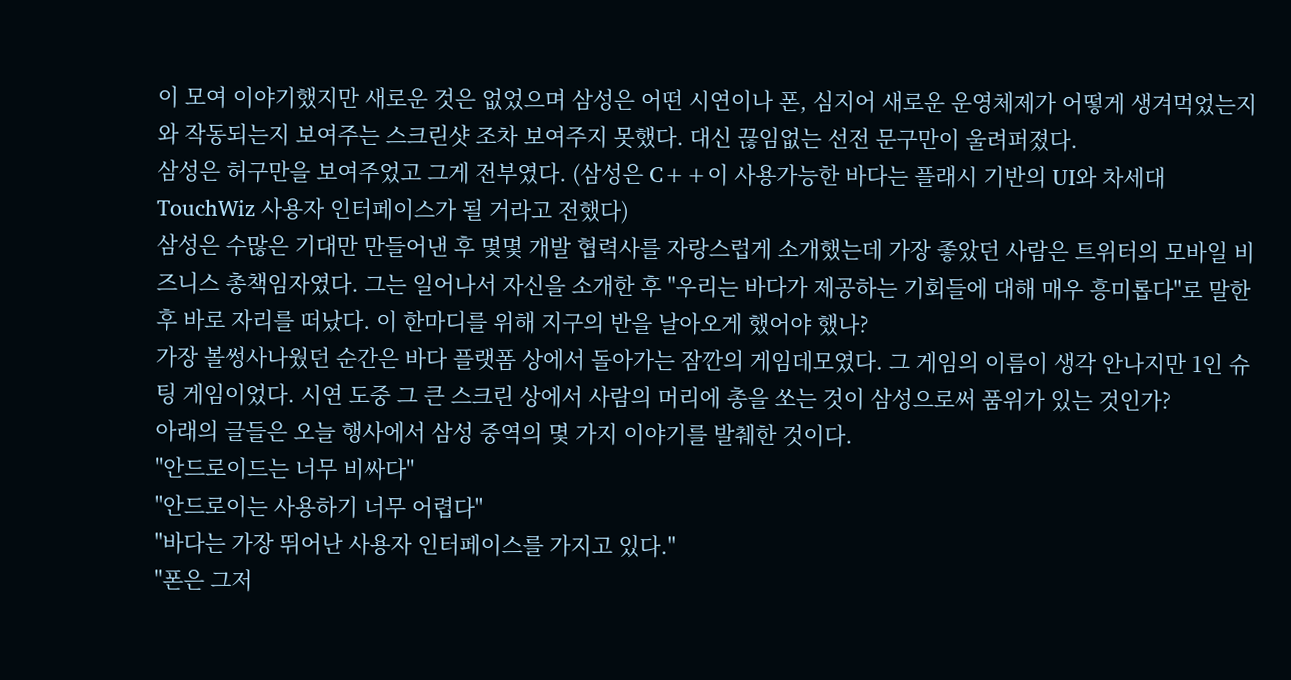이 모여 이야기했지만 새로운 것은 없었으며 삼성은 어떤 시연이나 폰, 심지어 새로운 운영체제가 어떻게 생겨먹었는지와 작동되는지 보여주는 스크린샷 조차 보여주지 못했다. 대신 끊임없는 선전 문구만이 울려퍼졌다.
삼성은 허구만을 보여주었고 그게 전부였다. (삼성은 C++이 사용가능한 바다는 플래시 기반의 UI와 차세대 TouchWiz 사용자 인터페이스가 될 거라고 전했다)
삼성은 수많은 기대만 만들어낸 후 몇몇 개발 협력사를 자랑스럽게 소개했는데 가장 좋았던 사람은 트위터의 모바일 비즈니스 총책임자였다. 그는 일어나서 자신을 소개한 후 "우리는 바다가 제공하는 기회들에 대해 매우 흥미롭다"로 말한 후 바로 자리를 떠났다. 이 한마디를 위해 지구의 반을 날아오게 했어야 했나?
가장 볼썽사나웠던 순간은 바다 플랫폼 상에서 돌아가는 잠깐의 게임데모였다. 그 게임의 이름이 생각 안나지만 1인 슈팅 게임이었다. 시연 도중 그 큰 스크린 상에서 사람의 머리에 총을 쏘는 것이 삼성으로써 품위가 있는 것인가?
아래의 글들은 오늘 행사에서 삼성 중역의 몇 가지 이야기를 발췌한 것이다.
"안드로이드는 너무 비싸다"
"안드로이는 사용하기 너무 어렵다"
"바다는 가장 뛰어난 사용자 인터페이스를 가지고 있다."
"폰은 그저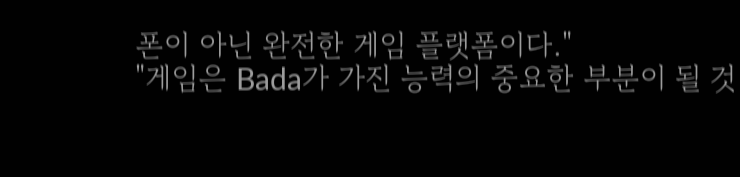폰이 아닌 완전한 게임 플랫폼이다."
"게임은 Bada가 가진 능력의 중요한 부분이 될 것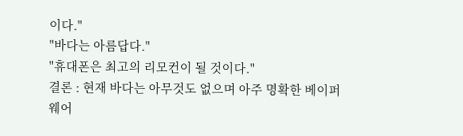이다."
"바다는 아름답다."
"휴대폰은 최고의 리모컨이 될 것이다."
결론 : 현재 바다는 아무것도 없으며 아주 명확한 베이퍼웨어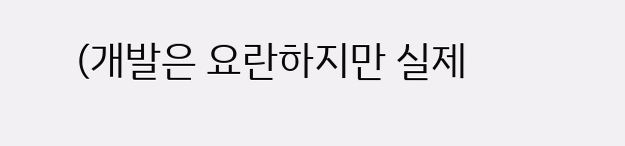(개발은 요란하지만 실제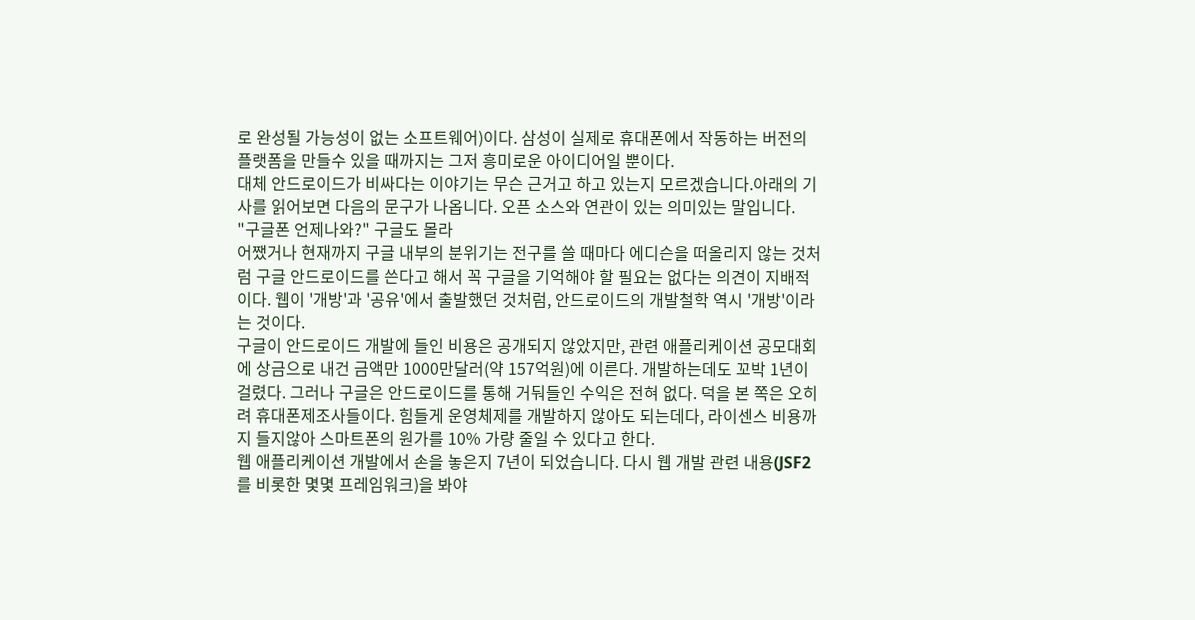로 완성될 가능성이 없는 소프트웨어)이다. 삼성이 실제로 휴대폰에서 작동하는 버전의 플랫폼을 만들수 있을 때까지는 그저 흥미로운 아이디어일 뿐이다.
대체 안드로이드가 비싸다는 이야기는 무슨 근거고 하고 있는지 모르겠습니다.아래의 기사를 읽어보면 다음의 문구가 나옵니다. 오픈 소스와 연관이 있는 의미있는 말입니다.
"구글폰 언제나와?" 구글도 몰라
어쨌거나 현재까지 구글 내부의 분위기는 전구를 쓸 때마다 에디슨을 떠올리지 않는 것처럼 구글 안드로이드를 쓴다고 해서 꼭 구글을 기억해야 할 필요는 없다는 의견이 지배적이다. 웹이 '개방'과 '공유'에서 출발했던 것처럼, 안드로이드의 개발철학 역시 '개방'이라는 것이다.
구글이 안드로이드 개발에 들인 비용은 공개되지 않았지만, 관련 애플리케이션 공모대회에 상금으로 내건 금액만 1000만달러(약 157억원)에 이른다. 개발하는데도 꼬박 1년이 걸렸다. 그러나 구글은 안드로이드를 통해 거둬들인 수익은 전혀 없다. 덕을 본 쪽은 오히려 휴대폰제조사들이다. 힘들게 운영체제를 개발하지 않아도 되는데다, 라이센스 비용까지 들지않아 스마트폰의 원가를 10% 가량 줄일 수 있다고 한다.
웹 애플리케이션 개발에서 손을 놓은지 7년이 되었습니다. 다시 웹 개발 관련 내용(JSF2를 비롯한 몇몇 프레임워크)을 봐야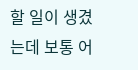할 일이 생겼는데 보통 어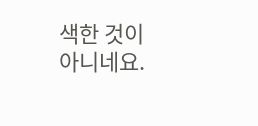색한 것이 아니네요.